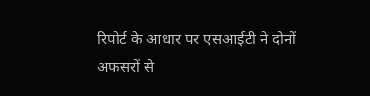रिपोर्ट के आधार पर एसआईटी ने दोनों अफसरों से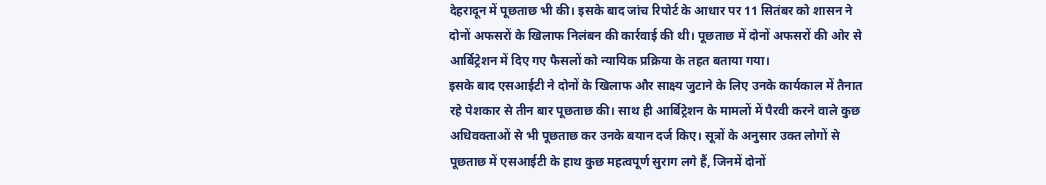देहरादून में पूछताछ भी की। इसके बाद जांच रिपोर्ट के आधार पर 11 सितंबर को शासन ने दोनों अफसरों के खिलाफ निलंबन की कार्रवाई की थी। पूछताछ में दोनों अफसरों की ओर से आर्बिट्रेशन में दिए गए फैसलों को न्यायिक प्रक्रिया के तहत बताया गया।
इसके बाद एसआईटी ने दोनों के खिलाफ और साक्ष्य जुटाने के लिए उनके कार्यकाल में तैनात रहे पेशकार से तीन बार पूछताछ की। साथ ही आर्बिट्रेशन के मामलों में पैरवी करने वाले कुछ अधिवक्ताओं से भी पूछताछ कर उनके बयान दर्ज किए। सूत्रों के अनुसार उक्त लोगों से पूछताछ में एसआईटी के हाथ कुछ महत्वपूर्ण सुराग लगे हैं, जिनमें दोनों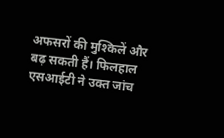अफसरों की मुश्किलें और बढ़ सकती हैं। फिलहाल एसआईटी ने उक्त जांच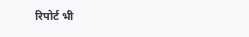रिपोर्ट भी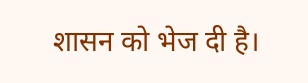शासन को भेज दी है।